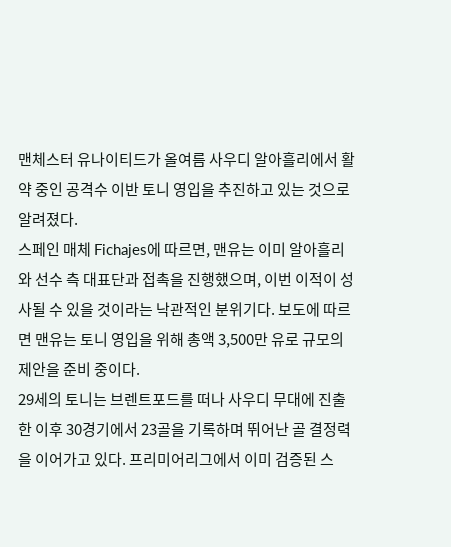맨체스터 유나이티드가 올여름 사우디 알아흘리에서 활약 중인 공격수 이반 토니 영입을 추진하고 있는 것으로 알려졌다.
스페인 매체 Fichajes에 따르면, 맨유는 이미 알아흘리와 선수 측 대표단과 접촉을 진행했으며, 이번 이적이 성사될 수 있을 것이라는 낙관적인 분위기다. 보도에 따르면 맨유는 토니 영입을 위해 총액 3,500만 유로 규모의 제안을 준비 중이다.
29세의 토니는 브렌트포드를 떠나 사우디 무대에 진출한 이후 30경기에서 23골을 기록하며 뛰어난 골 결정력을 이어가고 있다. 프리미어리그에서 이미 검증된 스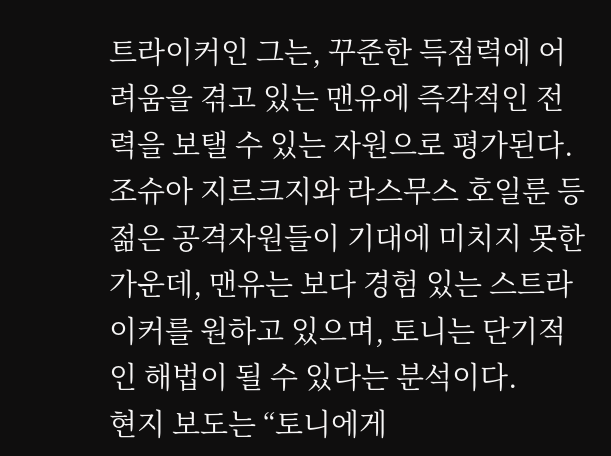트라이커인 그는, 꾸준한 득점력에 어려움을 겪고 있는 맨유에 즉각적인 전력을 보탤 수 있는 자원으로 평가된다.
조슈아 지르크지와 라스무스 호일룬 등 젊은 공격자원들이 기대에 미치지 못한 가운데, 맨유는 보다 경험 있는 스트라이커를 원하고 있으며, 토니는 단기적인 해법이 될 수 있다는 분석이다.
현지 보도는 “토니에게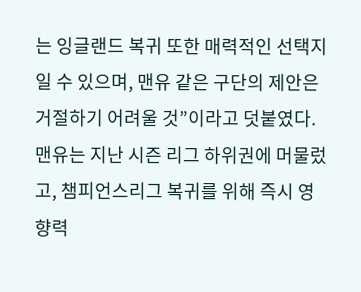는 잉글랜드 복귀 또한 매력적인 선택지일 수 있으며, 맨유 같은 구단의 제안은 거절하기 어려울 것”이라고 덧붙였다. 맨유는 지난 시즌 리그 하위권에 머물렀고, 챔피언스리그 복귀를 위해 즉시 영향력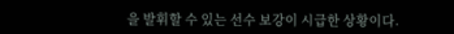을 발휘할 수 있는 선수 보강이 시급한 상황이다.